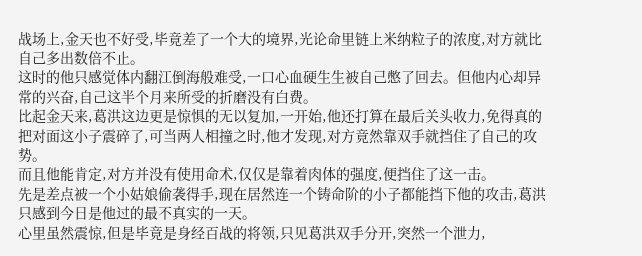战场上,金天也不好受,毕竟差了一个大的境界,光论命里链上米纳粒子的浓度,对方就比自己多出数倍不止。
这时的他只感觉体内翻江倒海般难受,一口心血硬生生被自己憋了回去。但他内心却异常的兴奋,自己这半个月来所受的折磨没有白费。
比起金天来,葛洪这边更是惊惧的无以复加,一开始,他还打算在最后关头收力,免得真的把对面这小子震碎了,可当两人相撞之时,他才发现,对方竟然靠双手就挡住了自己的攻势。
而且他能肯定,对方并没有使用命术,仅仅是靠着肉体的强度,便挡住了这一击。
先是差点被一个小姑娘偷袭得手,现在居然连一个铸命阶的小子都能挡下他的攻击,葛洪只感到今日是他过的最不真实的一天。
心里虽然震惊,但是毕竟是身经百战的将领,只见葛洪双手分开,突然一个泄力,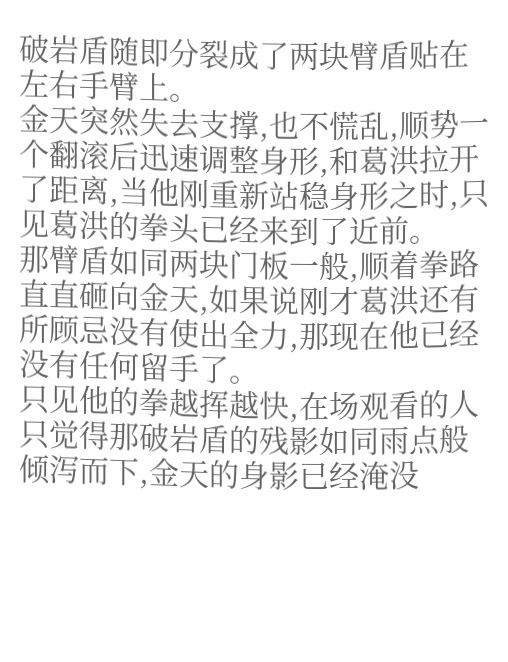破岩盾随即分裂成了两块臂盾贴在左右手臂上。
金天突然失去支撑,也不慌乱,顺势一个翻滚后迅速调整身形,和葛洪拉开了距离,当他刚重新站稳身形之时,只见葛洪的拳头已经来到了近前。
那臂盾如同两块门板一般,顺着拳路直直砸向金天,如果说刚才葛洪还有所顾忌没有使出全力,那现在他已经没有任何留手了。
只见他的拳越挥越快,在场观看的人只觉得那破岩盾的残影如同雨点般倾泻而下,金天的身影已经淹没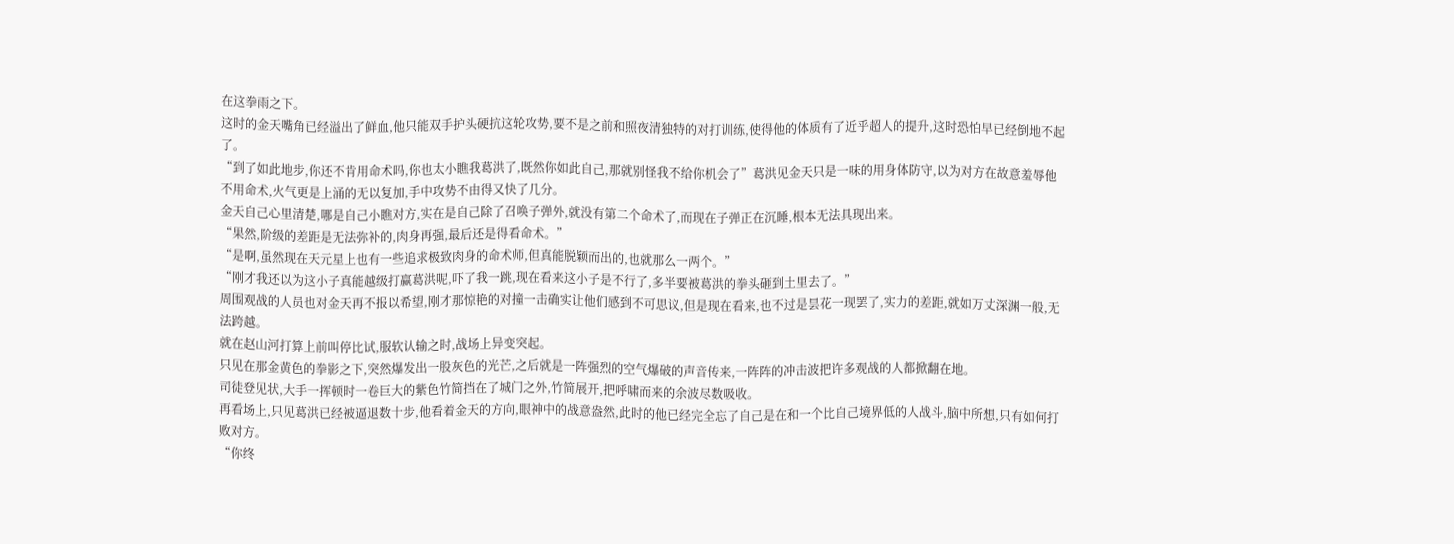在这拳雨之下。
这时的金天嘴角已经溢出了鲜血,他只能双手护头硬抗这轮攻势,要不是之前和照夜清独特的对打训练,使得他的体质有了近乎超人的提升,这时恐怕早已经倒地不起了。
“到了如此地步,你还不肯用命术吗,你也太小瞧我葛洪了,既然你如此自己,那就别怪我不给你机会了”葛洪见金天只是一味的用身体防守,以为对方在故意羞辱他不用命术,火气更是上涌的无以复加,手中攻势不由得又快了几分。
金天自己心里清楚,哪是自己小瞧对方,实在是自己除了召唤子弹外,就没有第二个命术了,而现在子弹正在沉睡,根本无法具现出来。
“果然,阶级的差距是无法弥补的,肉身再强,最后还是得看命术。”
“是啊,虽然现在天元星上也有一些追求极致肉身的命术师,但真能脱颖而出的,也就那么一两个。”
“刚才我还以为这小子真能越级打赢葛洪呢,吓了我一跳,现在看来这小子是不行了,多半要被葛洪的拳头砸到土里去了。”
周围观战的人员也对金天再不报以希望,刚才那惊艳的对撞一击确实让他们感到不可思议,但是现在看来,也不过是昙花一现罢了,实力的差距,就如万丈深渊一般,无法跨越。
就在赵山河打算上前叫停比试,服软认输之时,战场上异变突起。
只见在那金黄色的拳影之下,突然爆发出一股灰色的光芒,之后就是一阵强烈的空气爆破的声音传来,一阵阵的冲击波把许多观战的人都掀翻在地。
司徒登见状,大手一挥顿时一卷巨大的紫色竹简挡在了城门之外,竹简展开,把呼啸而来的余波尽数吸收。
再看场上,只见葛洪已经被逼退数十步,他看着金天的方向,眼神中的战意盎然,此时的他已经完全忘了自己是在和一个比自己境界低的人战斗,脑中所想,只有如何打败对方。
“你终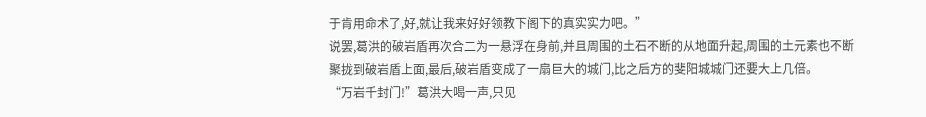于肯用命术了,好,就让我来好好领教下阁下的真实实力吧。”
说罢,葛洪的破岩盾再次合二为一悬浮在身前,并且周围的土石不断的从地面升起,周围的土元素也不断聚拢到破岩盾上面,最后,破岩盾变成了一扇巨大的城门,比之后方的斐阳城城门还要大上几倍。
“万岩千封门!”葛洪大喝一声,只见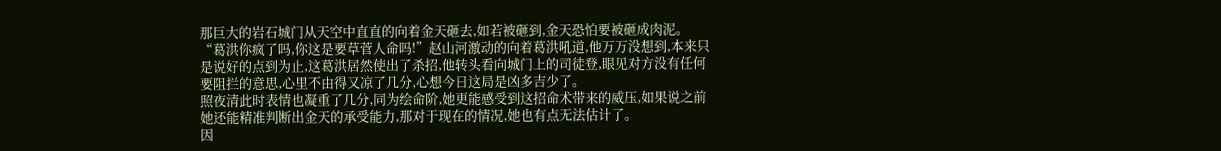那巨大的岩石城门从天空中直直的向着金天砸去,如若被砸到,金天恐怕要被砸成肉泥。
“葛洪你疯了吗,你这是要草菅人命吗!”赵山河激动的向着葛洪吼道,他万万没想到,本来只是说好的点到为止,这葛洪居然使出了杀招,他转头看向城门上的司徒登,眼见对方没有任何要阻拦的意思,心里不由得又凉了几分,心想今日这局是凶多吉少了。
照夜清此时表情也凝重了几分,同为绘命阶,她更能感受到这招命术带来的威压,如果说之前她还能精准判断出金天的承受能力,那对于现在的情况,她也有点无法估计了。
因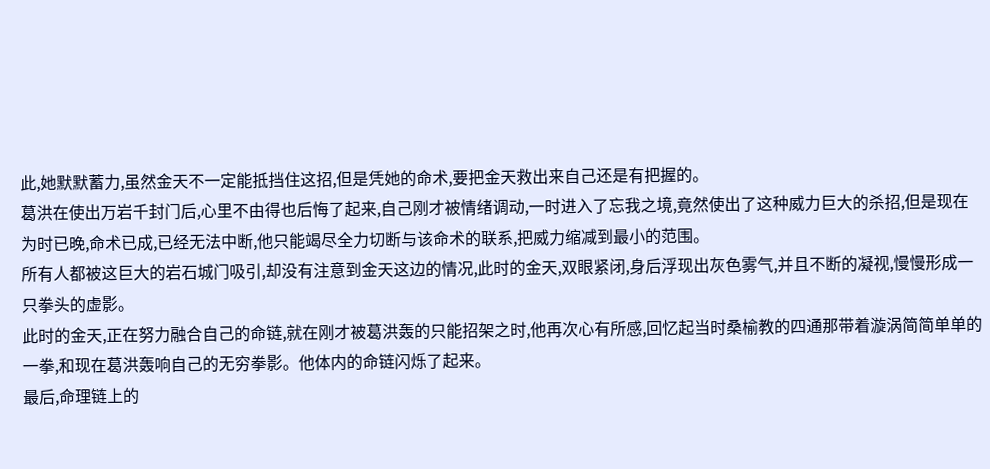此,她默默蓄力,虽然金天不一定能抵挡住这招,但是凭她的命术,要把金天救出来自己还是有把握的。
葛洪在使出万岩千封门后,心里不由得也后悔了起来,自己刚才被情绪调动,一时进入了忘我之境,竟然使出了这种威力巨大的杀招,但是现在为时已晚,命术已成,已经无法中断,他只能竭尽全力切断与该命术的联系,把威力缩减到最小的范围。
所有人都被这巨大的岩石城门吸引,却没有注意到金天这边的情况,此时的金天,双眼紧闭,身后浮现出灰色雾气,并且不断的凝视,慢慢形成一只拳头的虚影。
此时的金天,正在努力融合自己的命链,就在刚才被葛洪轰的只能招架之时,他再次心有所感,回忆起当时桑榆教的四通那带着漩涡简简单单的一拳,和现在葛洪轰响自己的无穷拳影。他体内的命链闪烁了起来。
最后,命理链上的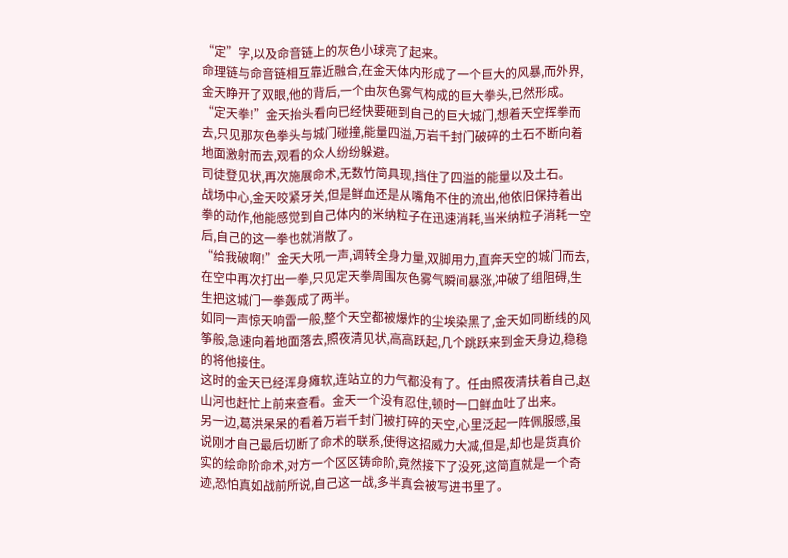“定”字,以及命音链上的灰色小球亮了起来。
命理链与命音链相互靠近融合,在金天体内形成了一个巨大的风暴,而外界,金天睁开了双眼,他的背后,一个由灰色雾气构成的巨大拳头,已然形成。
“定天拳!”金天抬头看向已经快要砸到自己的巨大城门,想着天空挥拳而去,只见那灰色拳头与城门碰撞,能量四溢,万岩千封门破碎的土石不断向着地面激射而去,观看的众人纷纷躲避。
司徒登见状,再次施展命术,无数竹简具现,挡住了四溢的能量以及土石。
战场中心,金天咬紧牙关,但是鲜血还是从嘴角不住的流出,他依旧保持着出拳的动作,他能感觉到自己体内的米纳粒子在迅速消耗,当米纳粒子消耗一空后,自己的这一拳也就消散了。
“给我破啊!”金天大吼一声,调转全身力量,双脚用力,直奔天空的城门而去,在空中再次打出一拳,只见定天拳周围灰色雾气瞬间暴涨,冲破了组阻碍,生生把这城门一拳轰成了两半。
如同一声惊天响雷一般,整个天空都被爆炸的尘埃染黑了,金天如同断线的风筝般,急速向着地面落去,照夜清见状,高高跃起,几个跳跃来到金天身边,稳稳的将他接住。
这时的金天已经浑身瘫软,连站立的力气都没有了。任由照夜清扶着自己,赵山河也赶忙上前来查看。金天一个没有忍住,顿时一口鲜血吐了出来。
另一边,葛洪呆呆的看着万岩千封门被打碎的天空,心里泛起一阵佩服感,虽说刚才自己最后切断了命术的联系,使得这招威力大减,但是,却也是货真价实的绘命阶命术,对方一个区区铸命阶,竟然接下了没死,这简直就是一个奇迹,恐怕真如战前所说,自己这一战,多半真会被写进书里了。